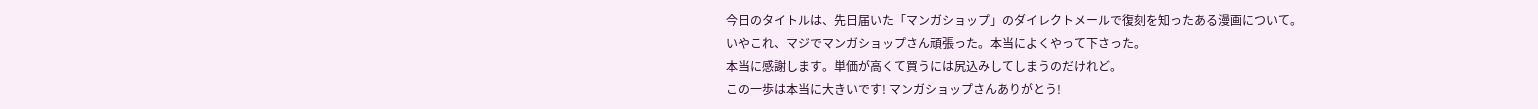今日のタイトルは、先日届いた「マンガショップ」のダイレクトメールで復刻を知ったある漫画について。
いやこれ、マジでマンガショップさん頑張った。本当によくやって下さった。
本当に感謝します。単価が高くて買うには尻込みしてしまうのだけれど。
この一歩は本当に大きいです! マンガショップさんありがとう!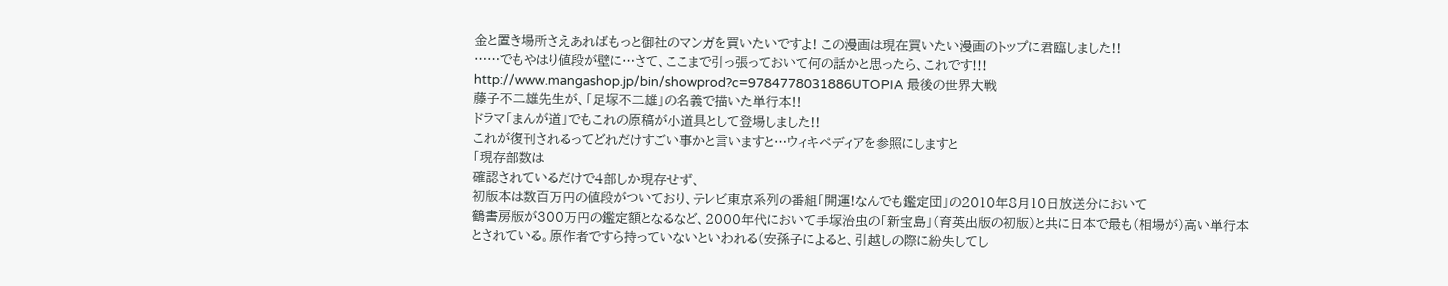金と置き場所さえあればもっと御社のマンガを買いたいですよ! この漫画は現在買いたい漫画のトップに君臨しました!!
……でもやはり値段が壁に…さて、ここまで引っ張っておいて何の話かと思ったら、これです!!!
http://www.mangashop.jp/bin/showprod?c=9784778031886UTOPIA 最後の世界大戦
藤子不二雄先生が、「足塚不二雄」の名義で描いた単行本!!
ドラマ「まんが道」でもこれの原稿が小道具として登場しました!!
これが復刊されるってどれだけすごい事かと言いますと…ウィキペディアを参照にしますと
「現存部数は
確認されているだけで4部しか現存せず、
初版本は数百万円の値段がついており、テレビ東京系列の番組「開運!なんでも鑑定団」の2010年8月10日放送分において
鶴書房版が300万円の鑑定額となるなど、2000年代において手塚治虫の「新宝島」(育英出版の初版)と共に日本で最も(相場が)高い単行本とされている。原作者ですら持っていないといわれる(安孫子によると、引越しの際に紛失してし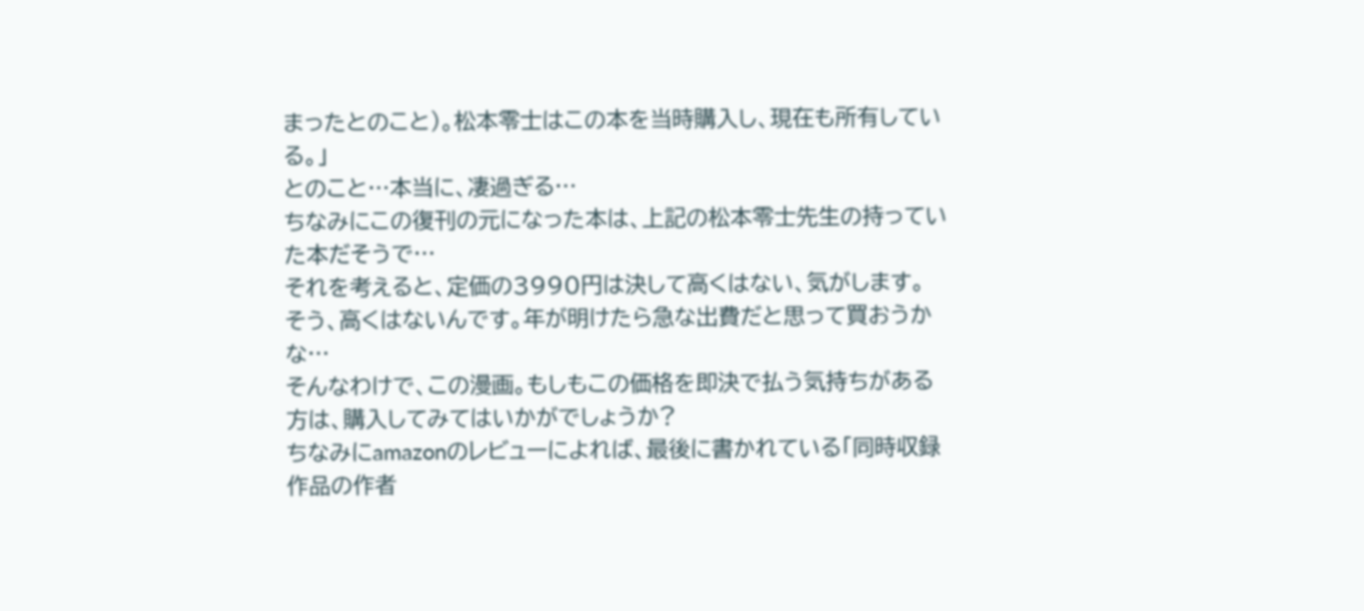まったとのこと)。松本零士はこの本を当時購入し、現在も所有している。」
とのこと…本当に、凄過ぎる…
ちなみにこの復刊の元になった本は、上記の松本零士先生の持っていた本だそうで…
それを考えると、定価の3990円は決して高くはない、気がします。
そう、高くはないんです。年が明けたら急な出費だと思って買おうかな…
そんなわけで、この漫画。もしもこの価格を即決で払う気持ちがある方は、購入してみてはいかがでしょうか?
ちなみにamazonのレビューによれば、最後に書かれている「同時収録作品の作者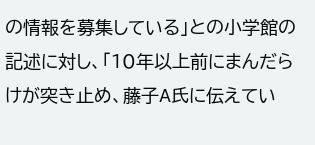の情報を募集している」との小学館の記述に対し、「10年以上前にまんだらけが突き止め、藤子A氏に伝えてい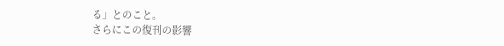る」とのこと。
さらにこの復刊の影響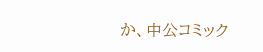か、中公コミック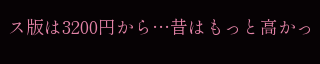ス版は3200円から…昔はもっと高かっ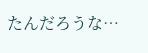たんだろうな…